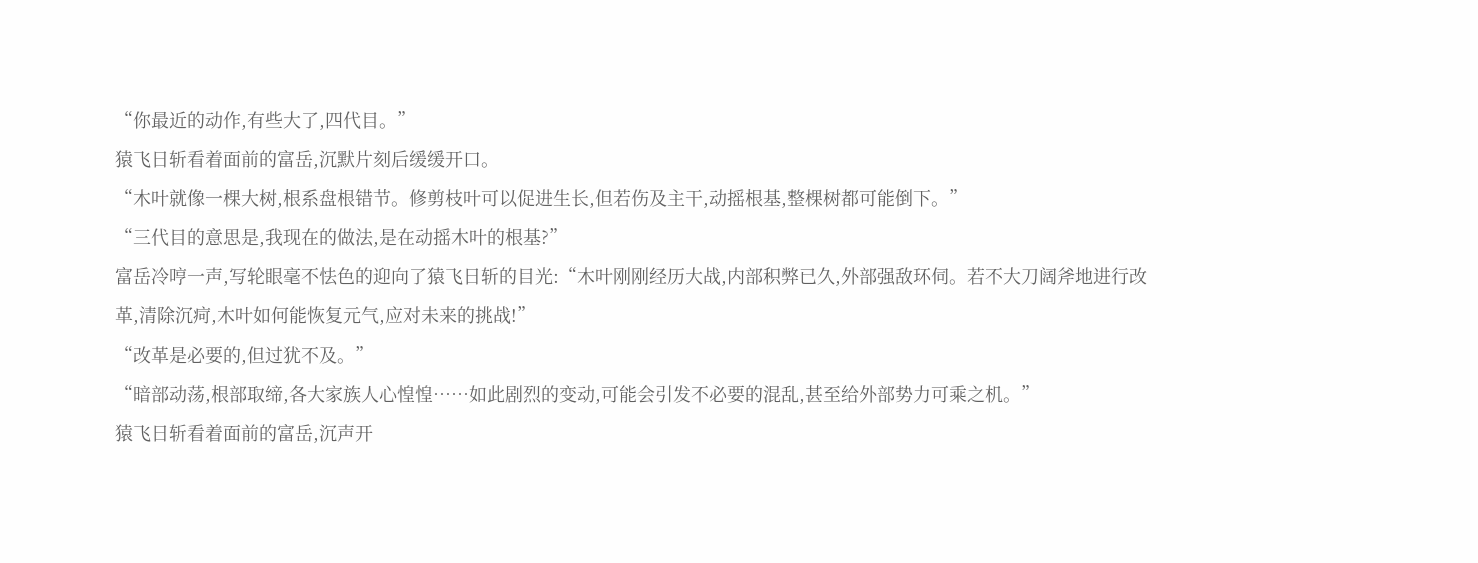“你最近的动作,有些大了,四代目。”
猿飞日斩看着面前的富岳,沉默片刻后缓缓开口。
“木叶就像一棵大树,根系盘根错节。修剪枝叶可以促进生长,但若伤及主干,动摇根基,整棵树都可能倒下。”
“三代目的意思是,我现在的做法,是在动摇木叶的根基?”
富岳冷哼一声,写轮眼毫不怯色的迎向了猿飞日斩的目光:“木叶刚刚经历大战,内部积弊已久,外部强敌环伺。若不大刀阔斧地进行改革,清除沉疴,木叶如何能恢复元气,应对未来的挑战!”
“改革是必要的,但过犹不及。”
“暗部动荡,根部取缔,各大家族人心惶惶……如此剧烈的变动,可能会引发不必要的混乱,甚至给外部势力可乘之机。”
猿飞日斩看着面前的富岳,沉声开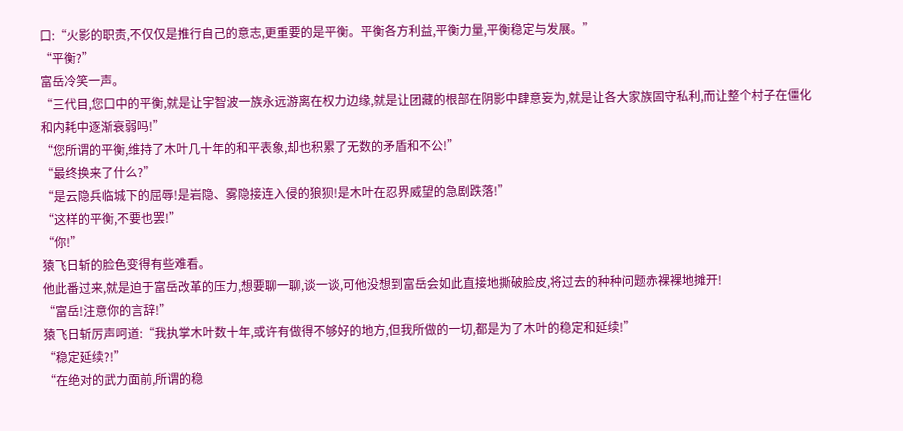口:“火影的职责,不仅仅是推行自己的意志,更重要的是平衡。平衡各方利益,平衡力量,平衡稳定与发展。”
“平衡?”
富岳冷笑一声。
“三代目,您口中的平衡,就是让宇智波一族永远游离在权力边缘,就是让团藏的根部在阴影中肆意妄为,就是让各大家族固守私利,而让整个村子在僵化和内耗中逐渐衰弱吗!”
“您所谓的平衡,维持了木叶几十年的和平表象,却也积累了无数的矛盾和不公!”
“最终换来了什么?”
“是云隐兵临城下的屈辱!是岩隐、雾隐接连入侵的狼狈!是木叶在忍界威望的急剧跌落!”
“这样的平衡,不要也罢!”
“你!”
猿飞日斩的脸色变得有些难看。
他此番过来,就是迫于富岳改革的压力,想要聊一聊,谈一谈,可他没想到富岳会如此直接地撕破脸皮,将过去的种种问题赤裸裸地摊开!
“富岳!注意你的言辞!”
猿飞日斩厉声呵道:“我执掌木叶数十年,或许有做得不够好的地方,但我所做的一切,都是为了木叶的稳定和延续!”
“稳定延续?!”
“在绝对的武力面前,所谓的稳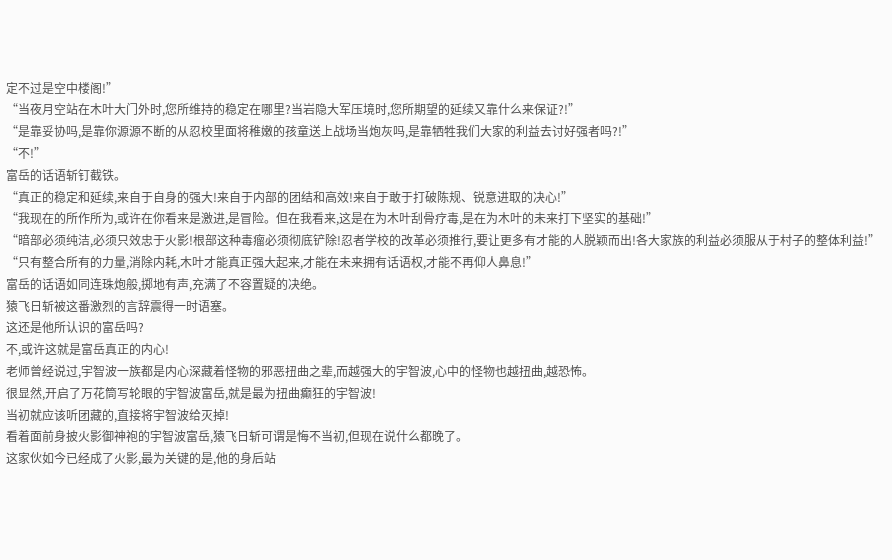定不过是空中楼阁!”
“当夜月空站在木叶大门外时,您所维持的稳定在哪里?当岩隐大军压境时,您所期望的延续又靠什么来保证?!”
“是靠妥协吗,是靠你源源不断的从忍校里面将稚嫩的孩童送上战场当炮灰吗,是靠牺牲我们大家的利益去讨好强者吗?!”
“不!”
富岳的话语斩钉截铁。
“真正的稳定和延续,来自于自身的强大!来自于内部的团结和高效!来自于敢于打破陈规、锐意进取的决心!”
“我现在的所作所为,或许在你看来是激进,是冒险。但在我看来,这是在为木叶刮骨疗毒,是在为木叶的未来打下坚实的基础!”
“暗部必须纯洁,必须只效忠于火影!根部这种毒瘤必须彻底铲除!忍者学校的改革必须推行,要让更多有才能的人脱颖而出!各大家族的利益必须服从于村子的整体利益!”
“只有整合所有的力量,消除内耗,木叶才能真正强大起来,才能在未来拥有话语权,才能不再仰人鼻息!”
富岳的话语如同连珠炮般,掷地有声,充满了不容置疑的决绝。
猿飞日斩被这番激烈的言辞震得一时语塞。
这还是他所认识的富岳吗?
不,或许这就是富岳真正的内心!
老师曾经说过,宇智波一族都是内心深藏着怪物的邪恶扭曲之辈,而越强大的宇智波,心中的怪物也越扭曲,越恐怖。
很显然,开启了万花筒写轮眼的宇智波富岳,就是最为扭曲癫狂的宇智波!
当初就应该听团藏的,直接将宇智波给灭掉!
看着面前身披火影御神袍的宇智波富岳,猿飞日斩可谓是悔不当初,但现在说什么都晚了。
这家伙如今已经成了火影,最为关键的是,他的身后站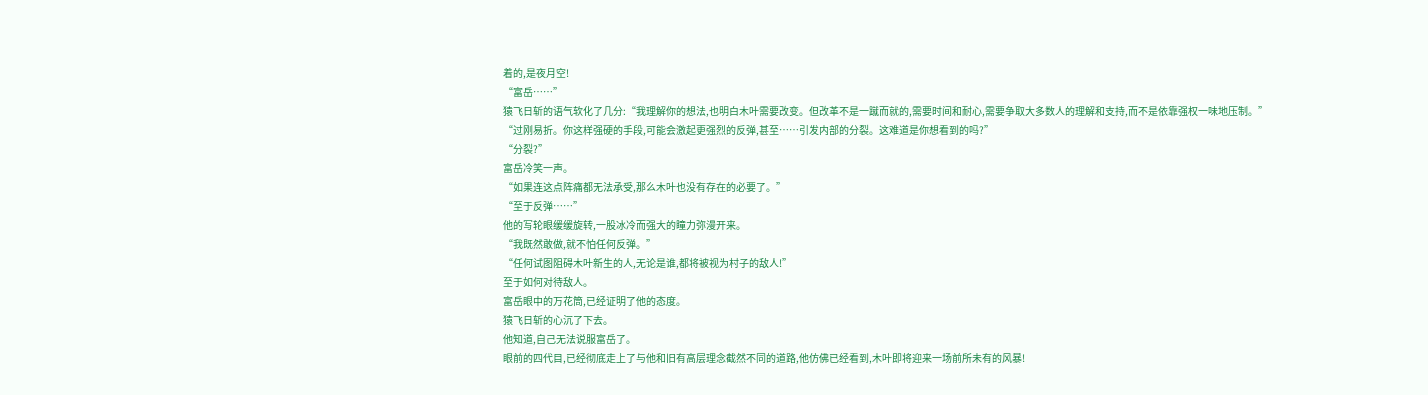着的,是夜月空!
“富岳……”
猿飞日斩的语气软化了几分:“我理解你的想法,也明白木叶需要改变。但改革不是一蹴而就的,需要时间和耐心,需要争取大多数人的理解和支持,而不是依靠强权一味地压制。”
“过刚易折。你这样强硬的手段,可能会激起更强烈的反弹,甚至……引发内部的分裂。这难道是你想看到的吗?”
“分裂?”
富岳冷笑一声。
“如果连这点阵痛都无法承受,那么木叶也没有存在的必要了。”
“至于反弹……”
他的写轮眼缓缓旋转,一股冰冷而强大的瞳力弥漫开来。
“我既然敢做,就不怕任何反弹。”
“任何试图阻碍木叶新生的人,无论是谁,都将被视为村子的敌人!”
至于如何对待敌人。
富岳眼中的万花筒,已经证明了他的态度。
猿飞日斩的心沉了下去。
他知道,自己无法说服富岳了。
眼前的四代目,已经彻底走上了与他和旧有高层理念截然不同的道路,他仿佛已经看到,木叶即将迎来一场前所未有的风暴!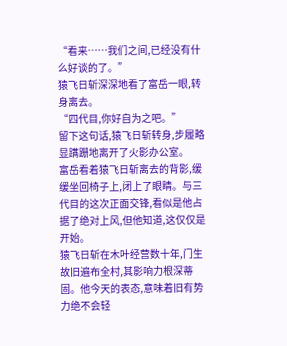“看来……我们之间,已经没有什么好谈的了。”
猿飞日斩深深地看了富岳一眼,转身离去。
“四代目,你好自为之吧。”
留下这句话,猿飞日斩转身,步履略显蹒跚地离开了火影办公室。
富岳看着猿飞日斩离去的背影,缓缓坐回椅子上,闭上了眼睛。与三代目的这次正面交锋,看似是他占据了绝对上风,但他知道,这仅仅是开始。
猿飞日斩在木叶经营数十年,门生故旧遍布全村,其影响力根深蒂固。他今天的表态,意味着旧有势力绝不会轻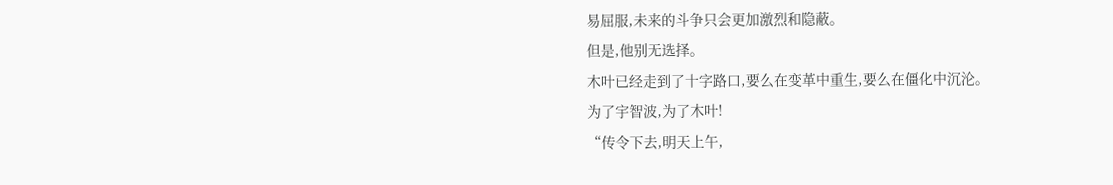易屈服,未来的斗争只会更加激烈和隐蔽。
但是,他别无选择。
木叶已经走到了十字路口,要么在变革中重生,要么在僵化中沉沦。
为了宇智波,为了木叶!
“传令下去,明天上午,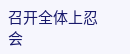召开全体上忍会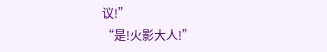议!”
“是!火影大人!”